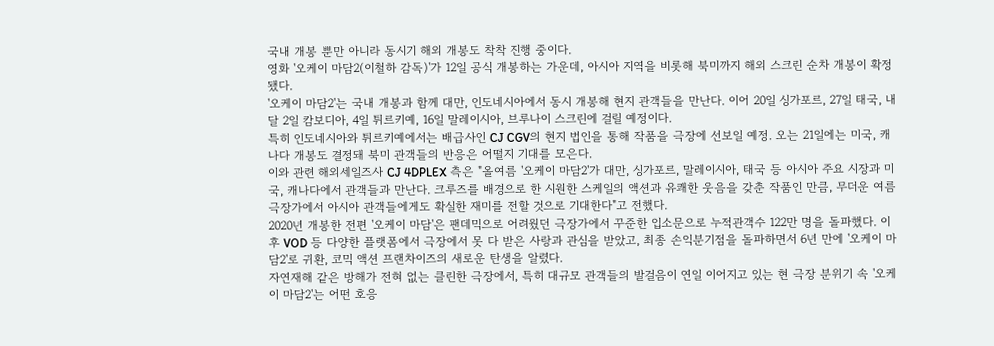국내 개봉 뿐만 아니라 동시기 해외 개봉도 착착 진행 중이다.
영화 '오케이 마담2(이철하 감독)'가 12일 공식 개봉하는 가운데, 아시아 지역을 비롯해 북미까지 해외 스크린 순차 개봉이 확정됐다.
'오케이 마담2'는 국내 개봉과 함께 대만, 인도네시아에서 동시 개봉해 현지 관객들을 만난다. 이어 20일 싱가포르, 27일 태국, 내달 2일 캄보디아, 4일 튀르키예, 16일 말레이시아, 브루나이 스크린에 걸릴 예정이다.
특히 인도네시아와 튀르키예에서는 배급사인 CJ CGV의 현지 법인을 통해 작품을 극장에 선보일 예정. 오는 21일에는 미국, 캐나다 개봉도 결정돼 북미 관객들의 반응은 어떨지 기대를 모은다.
이와 관련 해외세일즈사 CJ 4DPLEX 측은 "올여름 '오케이 마담2'가 대만, 싱가포르, 말레이시아, 태국 등 아시아 주요 시장과 미국, 캐나다에서 관객들과 만난다. 크루즈를 배경으로 한 시원한 스케일의 액션과 유쾌한 웃음을 갖춘 작품인 만큼, 무더운 여름 극장가에서 아시아 관객들에게도 확실한 재미를 전할 것으로 기대한다"고 전했다.
2020년 개봉한 전편 '오케이 마담'은 팬데믹으로 어려웠던 극장가에서 꾸준한 입소문으로 누적관객수 122만 명을 돌파했다. 이후 VOD 등 다양한 플랫폼에서 극장에서 못 다 받은 사랑과 관심을 받았고, 최종 손익분기점을 돌파하면서 6년 만에 '오케이 마담2'로 귀환, 코믹 액션 프랜차이즈의 새로운 탄생을 알렸다.
자연재해 같은 방해가 전혀 없는 클린한 극장에서, 특히 대규모 관객들의 발걸음이 연일 이어지고 있는 현 극장 분위기 속 '오케이 마담2'는 어떤 호응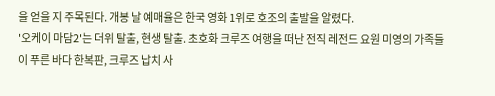을 얻을 지 주목된다. 개봉 날 예매율은 한국 영화 1위로 호조의 출발을 알렸다.
'오케이 마담2'는 더위 탈출, 현생 탈출. 초호화 크루즈 여행을 떠난 전직 레전드 요원 미영의 가족들이 푸른 바다 한복판, 크루즈 납치 사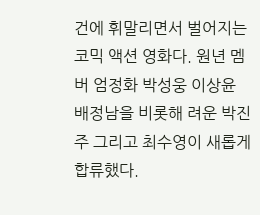건에 휘말리면서 벌어지는 코믹 액션 영화다. 원년 멤버 엄정화 박성웅 이상윤 배정남을 비롯해 려운 박진주 그리고 최수영이 새롭게 합류했다.